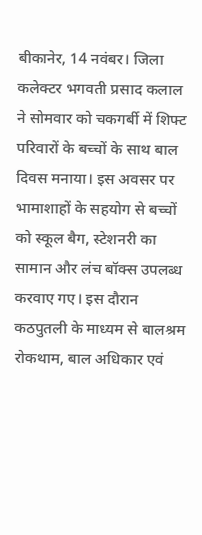बीकानेर, 14 नवंबर। जिला कलेक्टर भगवती प्रसाद कलाल ने सोमवार को चकगर्बी में शिफ्ट परिवारों के बच्चों के साथ बाल दिवस मनाया। इस अवसर पर भामाशाहों के सहयोग से बच्चों को स्कूल बैग, स्टेशनरी का सामान और लंच बॉक्स उपलब्ध करवाए गए। इस दौरान कठपुतली के माध्यम से बालश्रम रोकथाम, बाल अधिकार एवं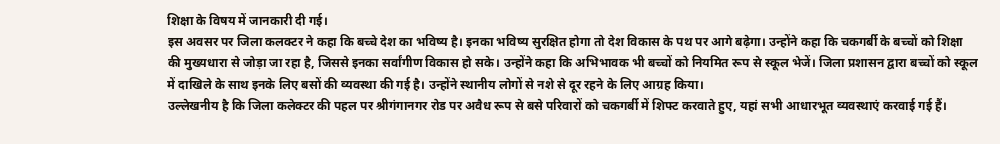शिक्षा के विषय में जानकारी दी गई।
इस अवसर पर जिला कलक्टर ने कहा कि बच्चे देश का भविष्य है। इनका भविष्य सुरक्षित होगा तो देश विकास के पथ पर आगे बढ़ेगा। उन्होंने कहा कि चकगर्बी के बच्चों को शिक्षा की मुख्यधारा से जोड़ा जा रहा है, जिससे इनका सर्वांगीण विकास हो सके। उन्होंने कहा कि अभिभावक भी बच्चों को नियमित रूप से स्कूल भेजें। जिला प्रशासन द्वारा बच्चों को स्कूल में दाखिले के साथ इनके लिए बसों की व्यवस्था की गई है। उन्होंने स्थानीय लोगों से नशे से दूर रहने के लिए आग्रह किया।
उल्लेखनीय है कि जिला कलेक्टर की पहल पर श्रीगंगानगर रोड पर अवैध रूप से बसे परिवारों को चकगर्बी में शिफ्ट करवाते हुए, यहां सभी आधारभूत व्यवस्थाएं करवाई गई हैं।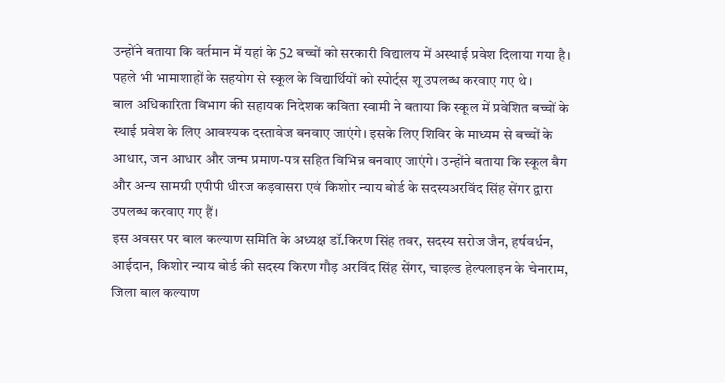उन्होंने बताया कि वर्तमान में यहां के 52 बच्चों को सरकारी विद्यालय में अस्थाई प्रवेश दिलाया गया है। पहले भी भामाशाहों के सहयोग से स्कूल के विद्यार्थियों को स्पोर्ट्स शू उपलब्ध करवाए गए थे।
बाल अधिकारिता विभाग की सहायक निदेशक कविता स्वामी ने बताया कि स्कूल में प्रवेशित बच्चों के स्थाई प्रवेश के लिए आवश्यक दस्तावेज बनवाए जाएंगे। इसके लिए शिविर के माध्यम से बच्चों के आधार, जन आधार और जन्म प्रमाण-पत्र सहित विभिन्न बनवाए जाएंगे। उन्होंने बताया कि स्कूल बैग और अन्य सामग्री एपीपी धीरज कड़वासरा एवं किशोर न्याय बोर्ड के सदस्यअरविंद सिंह सेंगर द्वारा उपलब्ध करवाए गए हैं।
इस अवसर पर बाल कल्याण समिति के अध्यक्ष डॉ.किरण सिंह तवर, सदस्य सरोज जैन, हर्षवर्धन, आईदान, किशोर न्याय बोर्ड की सदस्य किरण गौड़ अरविंद सिंह सेंगर, चाइल्ड हेल्पलाइन के चेनाराम, जिला बाल कल्याण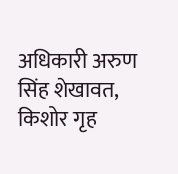अधिकारी अरुण सिंह शेखावत, किशोर गृह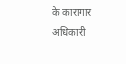के कारागार अधिकारी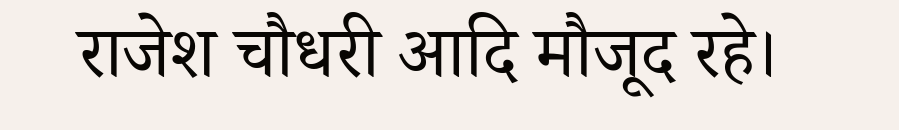राजेश चौधरी आदि मौजूद रहे।